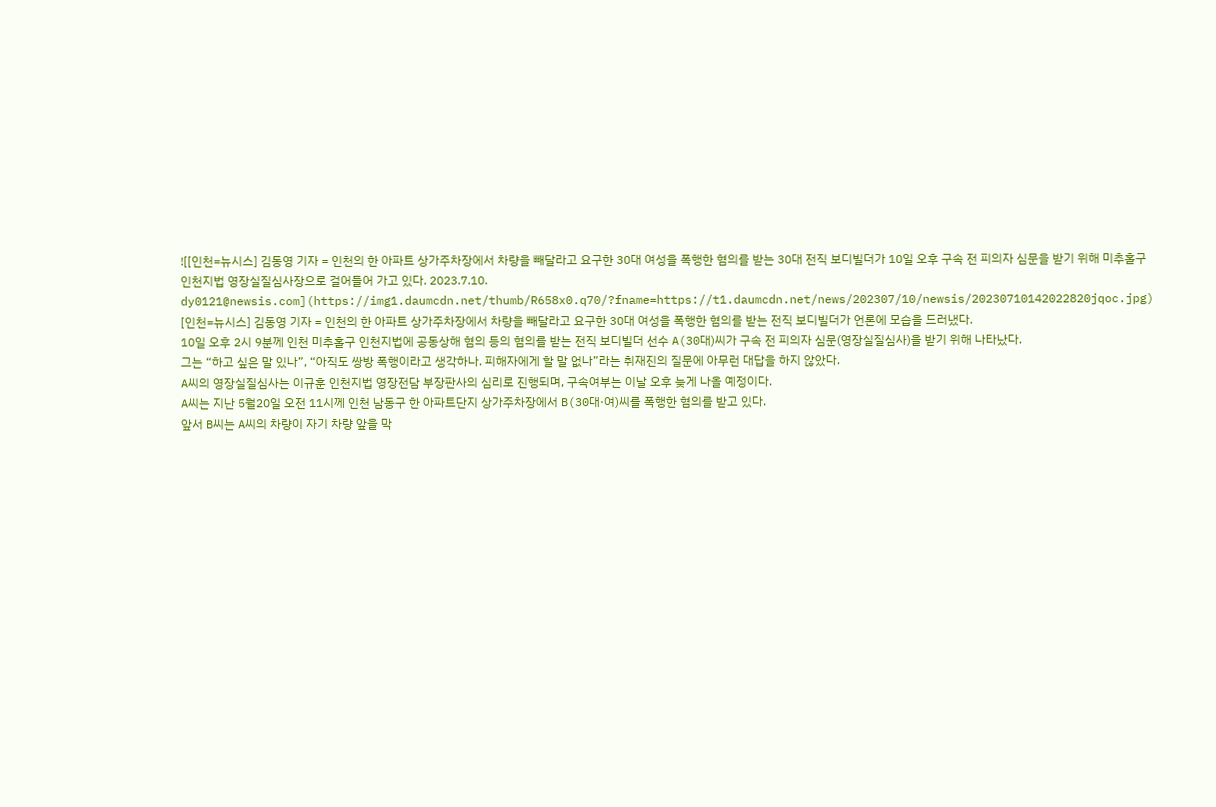![[인천=뉴시스] 김동영 기자 = 인천의 한 아파트 상가주차장에서 차량을 빼달라고 요구한 30대 여성을 폭행한 혐의를 받는 30대 전직 보디빌더가 10일 오후 구속 전 피의자 심문을 받기 위해 미추홀구 인천지법 영장실질심사장으로 걸어들어 가고 있다. 2023.7.10. dy0121@newsis.com](https://img1.daumcdn.net/thumb/R658x0.q70/?fname=https://t1.daumcdn.net/news/202307/10/newsis/20230710142022820jqoc.jpg)
[인천=뉴시스] 김동영 기자 = 인천의 한 아파트 상가주차장에서 차량을 빼달라고 요구한 30대 여성을 폭행한 혐의를 받는 전직 보디빌더가 언론에 모습을 드러냈다.
10일 오후 2시 9분께 인천 미추홀구 인천지법에 공동상해 혐의 등의 혐의를 받는 전직 보디빌더 선수 A(30대)씨가 구속 전 피의자 심문(영장실질심사)을 받기 위해 나타났다.
그는 “하고 싶은 말 있나”, “아직도 쌍방 폭행이라고 생각하나. 피해자에게 할 말 없나”라는 취재진의 질문에 아무런 대답을 하지 않았다.
A씨의 영장실질심사는 이규훈 인천지법 영장전담 부장판사의 심리로 진행되며, 구속여부는 이날 오후 늦게 나올 예정이다.
A씨는 지난 5월20일 오전 11시께 인천 남동구 한 아파트단지 상가주차장에서 B(30대·여)씨를 폭행한 혐의를 받고 있다.
앞서 B씨는 A씨의 차량이 자기 차량 앞을 막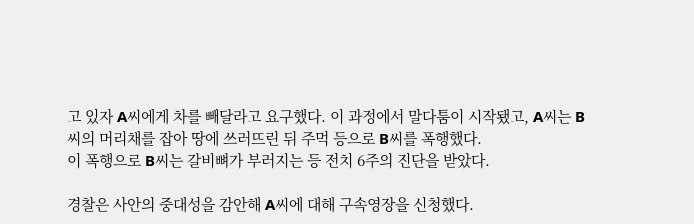고 있자 A씨에게 차를 빼달라고 요구했다. 이 과정에서 말다툼이 시작됐고, A씨는 B씨의 머리채를 잡아 땅에 쓰러뜨린 뒤 주먹 등으로 B씨를 폭행했다.
이 폭행으로 B씨는 갈비뼈가 부러지는 등 전치 6주의 진단을 받았다.

경찰은 사안의 중대성을 감안해 A씨에 대해 구속영장을 신청했다.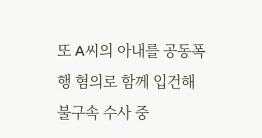또 A씨의 아내를 공동폭행 혐의로 함께 입건해 불구속 수사 중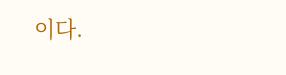이다.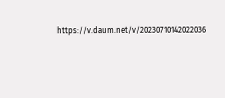https://v.daum.net/v/20230710142022036